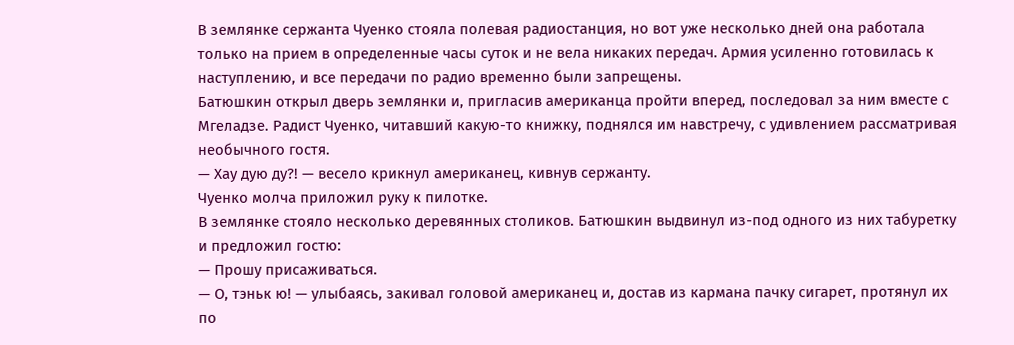В землянке сержанта Чуенко стояла полевая радиостанция, но вот уже несколько дней она работала только на прием в определенные часы суток и не вела никаких передач. Армия усиленно готовилась к наступлению, и все передачи по радио временно были запрещены.
Батюшкин открыл дверь землянки и, пригласив американца пройти вперед, последовал за ним вместе с Мгеладзе. Радист Чуенко, читавший какую-то книжку, поднялся им навстречу, с удивлением рассматривая необычного гостя.
— Хау дую ду?! — весело крикнул американец, кивнув сержанту.
Чуенко молча приложил руку к пилотке.
В землянке стояло несколько деревянных столиков. Батюшкин выдвинул из-под одного из них табуретку и предложил гостю:
— Прошу присаживаться.
— О, тэньк ю! — улыбаясь, закивал головой американец и, достав из кармана пачку сигарет, протянул их по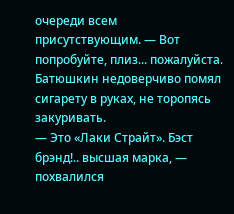очереди всем присутствующим. — Вот попробуйте, плиз... пожалуйста.
Батюшкин недоверчиво помял сигарету в руках, не торопясь закуривать.
— Это «Лаки Страйт». Бэст брэнд!.. высшая марка, — похвалился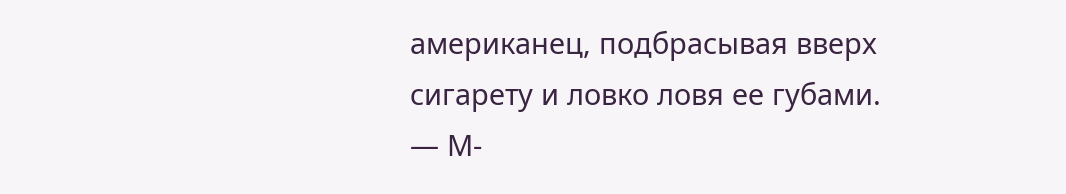американец, подбрасывая вверх сигарету и ловко ловя ее губами.
— М-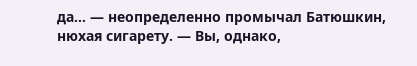да... — неопределенно промычал Батюшкин, нюхая сигарету. — Вы, однако,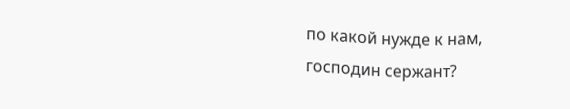по какой нужде к нам, господин сержант?